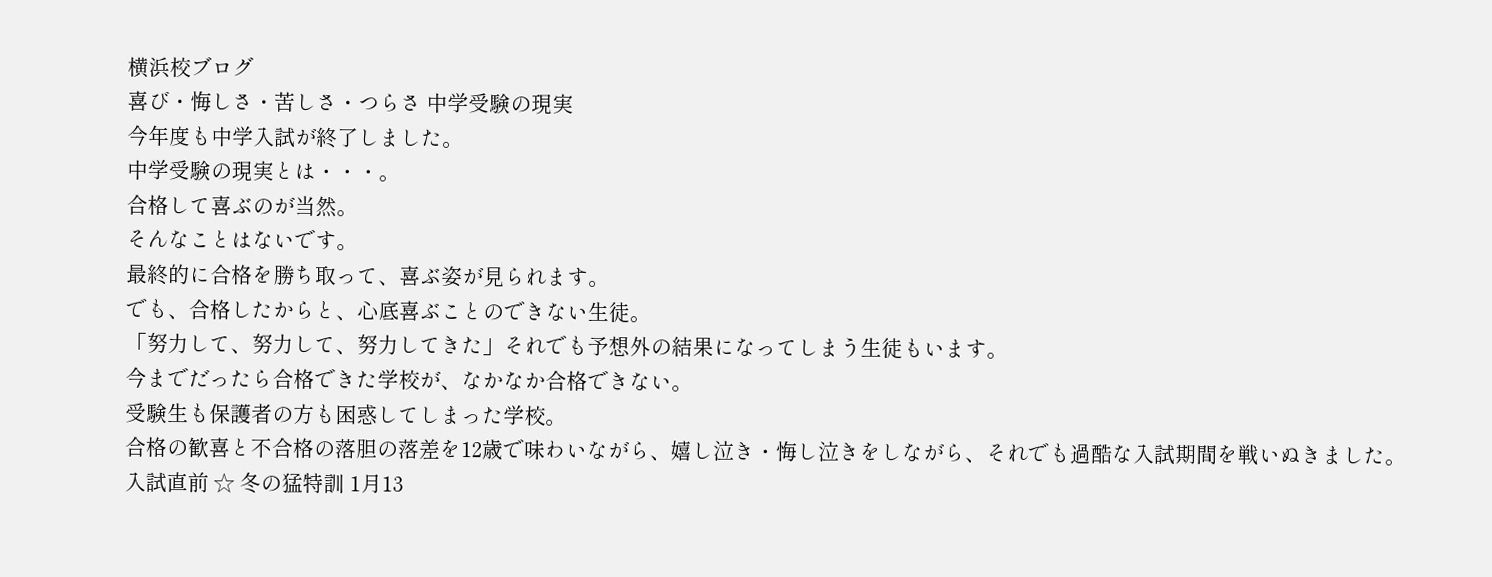横浜校ブログ
喜び・悔しさ・苦しさ・つらさ 中学受験の現実
今年度も中学入試が終了しました。
中学受験の現実とは・・・。
合格して喜ぶのが当然。
そんなことはないです。
最終的に合格を勝ち取って、喜ぶ姿が見られます。
でも、合格したからと、心底喜ぶことのできない生徒。
「努力して、努力して、努力してきた」それでも予想外の結果になってしまう生徒もいます。
今までだったら合格できた学校が、なかなか合格できない。
受験生も保護者の方も困惑してしまった学校。
合格の歓喜と不合格の落胆の落差を12歳で味わいながら、嬉し泣き・悔し泣きをしながら、それでも過酷な入試期間を戦いぬきました。
入試直前 ☆ 冬の猛特訓 1月13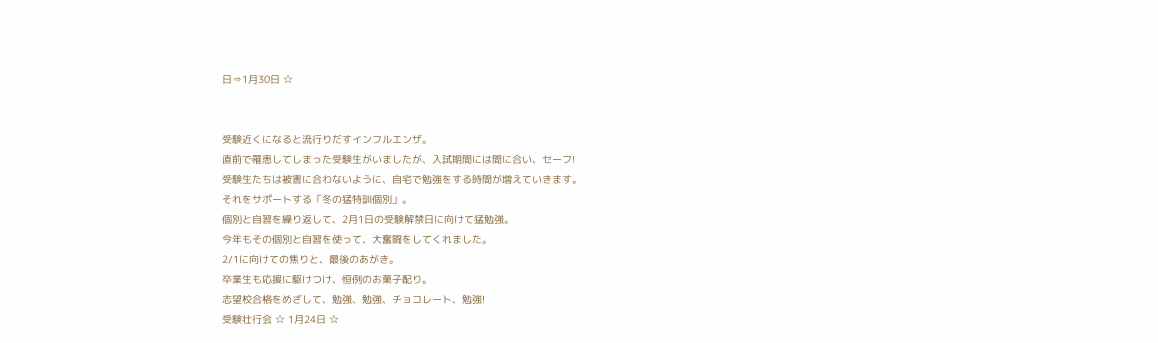日⇒1月30日 ☆


受験近くになると流行りだすインフルエンザ。
直前で罹患してしまった受験生がいましたが、入試期間には間に合い、セーフ!
受験生たちは被害に合わないように、自宅で勉強をする時間が増えていきます。
それをサポートする「冬の猛特訓個別」。
個別と自習を繰り返して、2月1日の受験解禁日に向けて猛勉強。
今年もその個別と自習を使って、大奮闘をしてくれました。
2/1に向けての焦りと、最後のあがき。
卒業生も応援に駆けつけ、恒例のお菓子配り。
志望校合格をめざして、勉強、勉強、チョコレート、勉強!
受験壮行会 ☆ 1月24日 ☆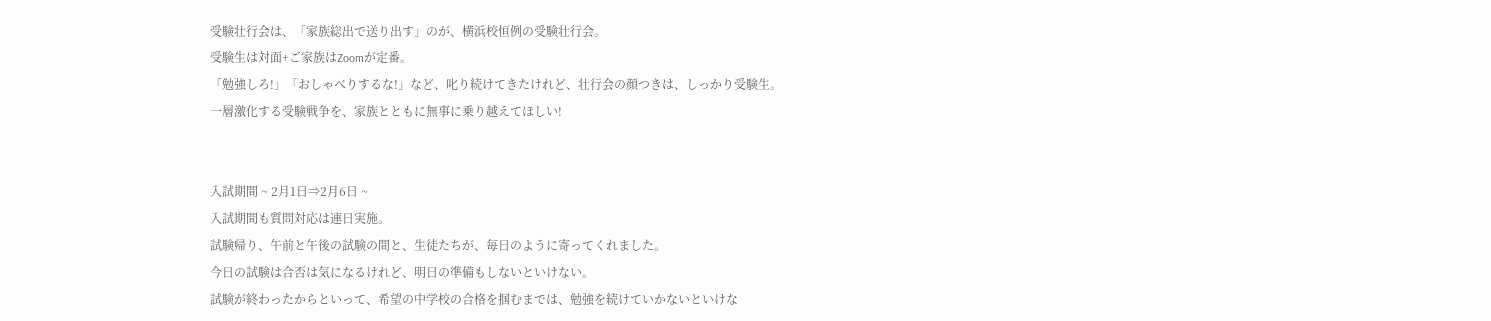受験壮行会は、「家族総出で送り出す」のが、横浜校恒例の受験壮行会。
受験生は対面+ご家族はZoomが定番。
「勉強しろ!」「おしゃべりするな!」など、叱り続けてきたけれど、壮行会の顔つきは、しっかり受験生。
一層激化する受験戦争を、家族とともに無事に乗り越えてほしい!


入試期間 ~ 2月1日⇒2月6日 ~
入試期間も質問対応は連日実施。
試験帰り、午前と午後の試験の間と、生徒たちが、毎日のように寄ってくれました。
今日の試験は合否は気になるけれど、明日の準備もしないといけない。
試験が終わったからといって、希望の中学校の合格を掴むまでは、勉強を続けていかないといけな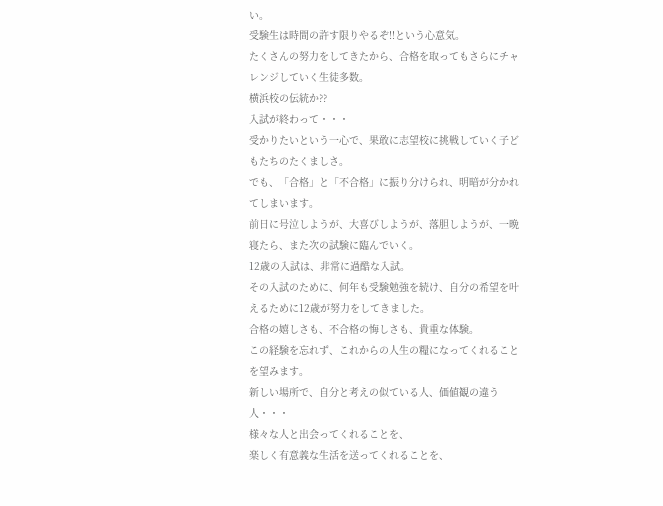い。
受験生は時間の許す限りやるぞ!!という心意気。
たくさんの努力をしてきたから、合格を取ってもさらにチャレンジしていく生徒多数。
横浜校の伝統か??
入試が終わって・・・
受かりたいという一心で、果敢に志望校に挑戦していく子どもたちのたくましさ。
でも、「合格」と「不合格」に振り分けられ、明暗が分かれてしまいます。
前日に号泣しようが、大喜びしようが、落胆しようが、一晩寝たら、また次の試験に臨んでいく。
12歳の入試は、非常に過酷な入試。
その入試のために、何年も受験勉強を続け、自分の希望を叶えるために12歳が努力をしてきました。
合格の嬉しさも、不合格の悔しさも、貴重な体験。
この経験を忘れず、これからの人生の糧になってくれることを望みます。
新しい場所で、自分と考えの似ている人、価値観の違う人・・・
様々な人と出会ってくれることを、
楽しく有意義な生活を送ってくれることを、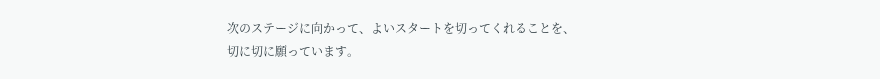次のステージに向かって、よいスタートを切ってくれることを、
切に切に願っています。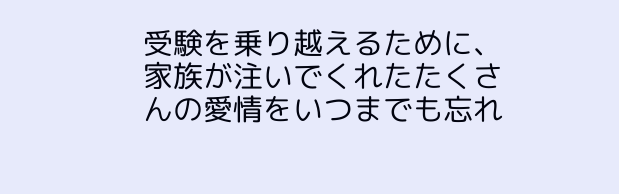受験を乗り越えるために、家族が注いでくれたたくさんの愛情をいつまでも忘れ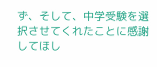ず、そして、中学受験を選択させてくれたことに感謝してほし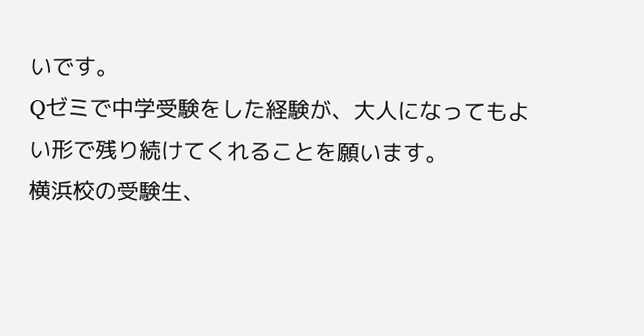いです。
Qゼミで中学受験をした経験が、大人になってもよい形で残り続けてくれることを願います。
横浜校の受験生、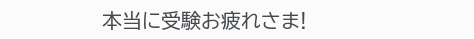本当に受験お疲れさま!